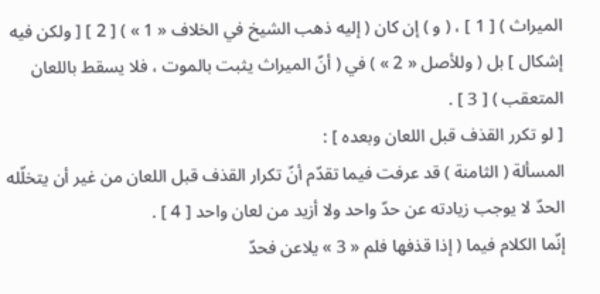الميراث ) [ 1 ] ، ( و ) إن كان ( إليه ذهب الشيخ في الخلاف « 1 » ) [ 2 ] [ ولكن فيه إشكال ] بل ( وللأصل « 2 » ) في ( أنّ الميراث يثبت بالموت ، فلا يسقط باللعان المتعقب ) [ 3 ] .
[ لو تكرر القذف قبل اللعان وبعده ] :
المسألة ( الثامنة ) قد عرفت فيما تقدّم أنّ تكرار القذف قبل اللعان من غير أن يتخلّله الحدّ لا يوجب زيادته عن حدّ واحد ولا أزيد من لعان واحد [ 4 ] .
إنّما الكلام فيما ( إذا قذفها فلم « 3 » يلاعن فحدّ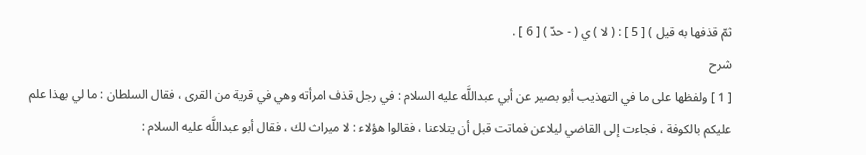ثمّ قذفها به قيل ) [ 5 ] : ( لا ) ي ( - حدّ ) [ 6 ] .
شرح
[ 1 ] ولفظها على ما في التهذيب أبو بصير عن أبي عبداللَّه عليه السلام : في رجل قذف امرأته وهي في قرية من القرى ، فقال السلطان : ما لي بهذا علم عليكم بالكوفة ، فجاءت إلى القاضي ليلاعن فماتت قبل أن يتلاعنا ، فقالوا هؤلاء : لا ميراث لك ، فقال أبو عبداللَّه عليه السلام :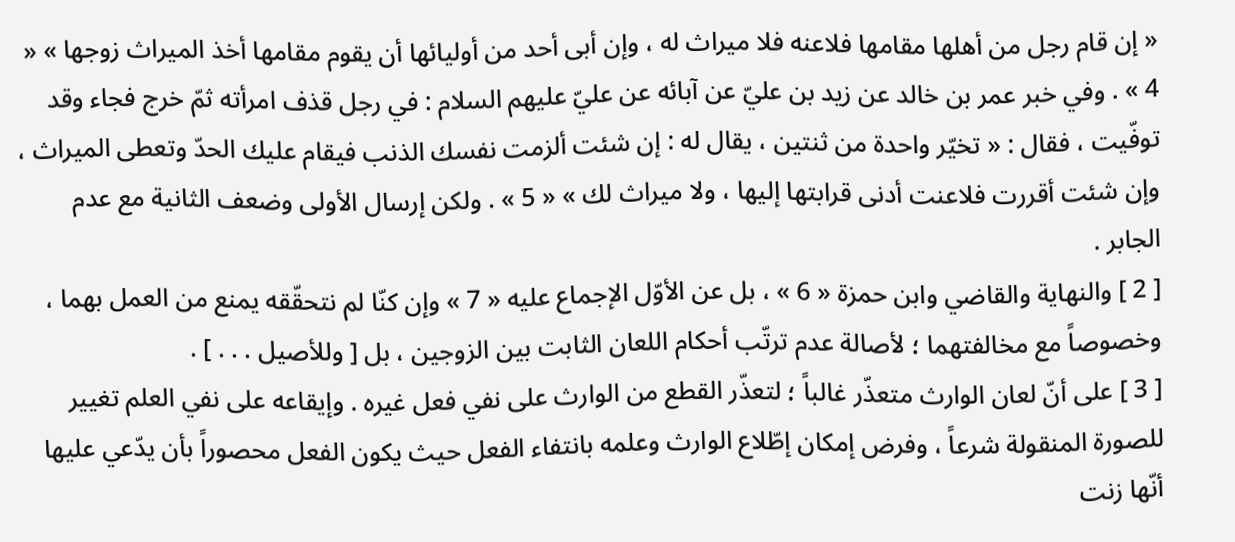« إن قام رجل من أهلها مقامها فلاعنه فلا ميراث له ، وإن أبى أحد من أوليائها أن يقوم مقامها أخذ الميراث زوجها » « 4 » . وفي خبر عمر بن خالد عن زيد بن عليّ عن آبائه عن عليّ عليهم السلام : في رجل قذف امرأته ثمّ خرج فجاء وقد توفّيت ، فقال : « تخيّر واحدة من ثنتين ، يقال له : إن شئت ألزمت نفسك الذنب فيقام عليك الحدّ وتعطى الميراث ، وإن شئت أقررت فلاعنت أدنى قرابتها إليها ، ولا ميراث لك » « 5 » . ولكن إرسال الأولى وضعف الثانية مع عدم الجابر .
[ 2 ] والنهاية والقاضي وابن حمزة « 6 » ، بل عن الأوّل الإجماع عليه « 7 » وإن كنّا لم نتحقّقه يمنع من العمل بهما ، وخصوصاً مع مخالفتهما ؛ لأصالة عدم ترتّب أحكام اللعان الثابت بين الزوجين ، بل [ وللأصيل . . . ] .
[ 3 ] على أنّ لعان الوارث متعذّر غالباً ؛ لتعذّر القطع من الوارث على نفي فعل غيره . وإيقاعه على نفي العلم تغيير للصورة المنقولة شرعاً ، وفرض إمكان إطّلاع الوارث وعلمه بانتفاء الفعل حيث يكون الفعل محصوراً بأن يدّعي عليها أنّها زنت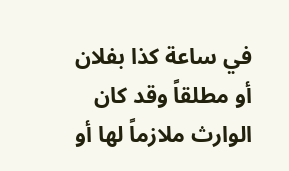في ساعة كذا بفلان أو مطلقاً وقد كان الوارث ملازماً لها أو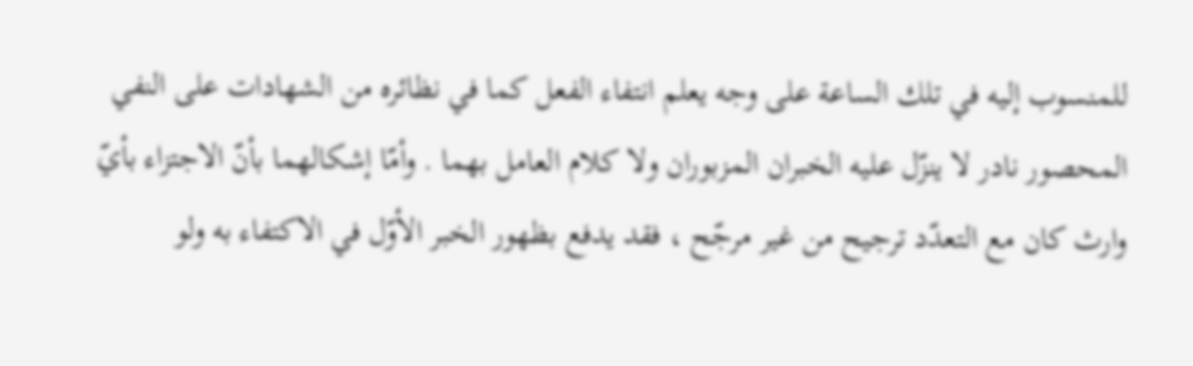للمنسوب إليه في تلك الساعة على وجه يعلم انتفاء الفعل كما في نظائره من الشهادات على النفي المحصور نادر لا ينزّل عليه الخبران المزبوران ولا كلام العامل بهما . وأمّا إشكالهما بأنّ الاجتزاء بأيّ وارث كان مع التعدّد ترجيح من غير مرجّح ، فقد يدفع بظهور الخبر الأوّل في الاكتفاء به ولو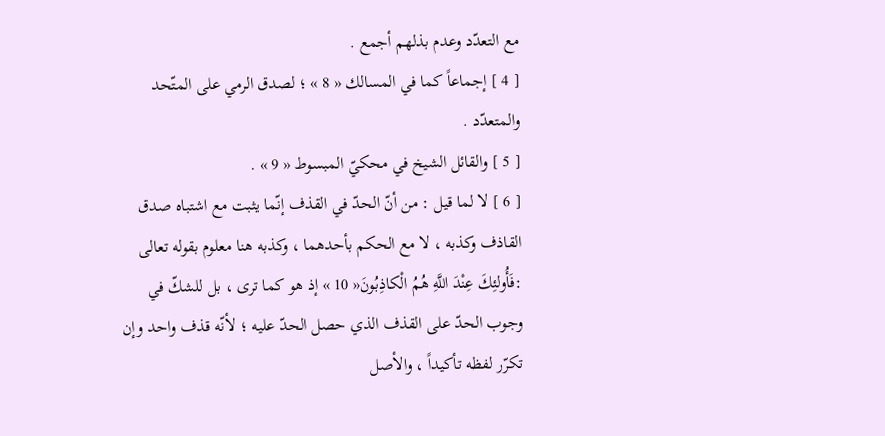مع التعدّد وعدم بذلهم أجمع .
[ 4 ] إجماعاً كما في المسالك « 8 » ؛ لصدق الرمي على المتّحد والمتعدّد .
[ 5 ] والقائل الشيخ في محكيّ المبسوط « 9 » .
[ 6 ] لا لما قيل : من أنّ الحدّ في القذف إنّما يثبت مع اشتباه صدق القاذف وكذبه ، لا مع الحكم بأحدهما ، وكذبه هنا معلوم بقوله تعالى :فَأُولئِكَ عِنْدَ اللَّهِ هُمُ الْكاذِبُونَ« 10 » إذ هو كما ترى ، بل للشكّ في وجوب الحدّ على القذف الذي حصل الحدّ عليه ؛ لأنّه قذف واحد وإن تكرّر لفظه تأكيداً ، والأصل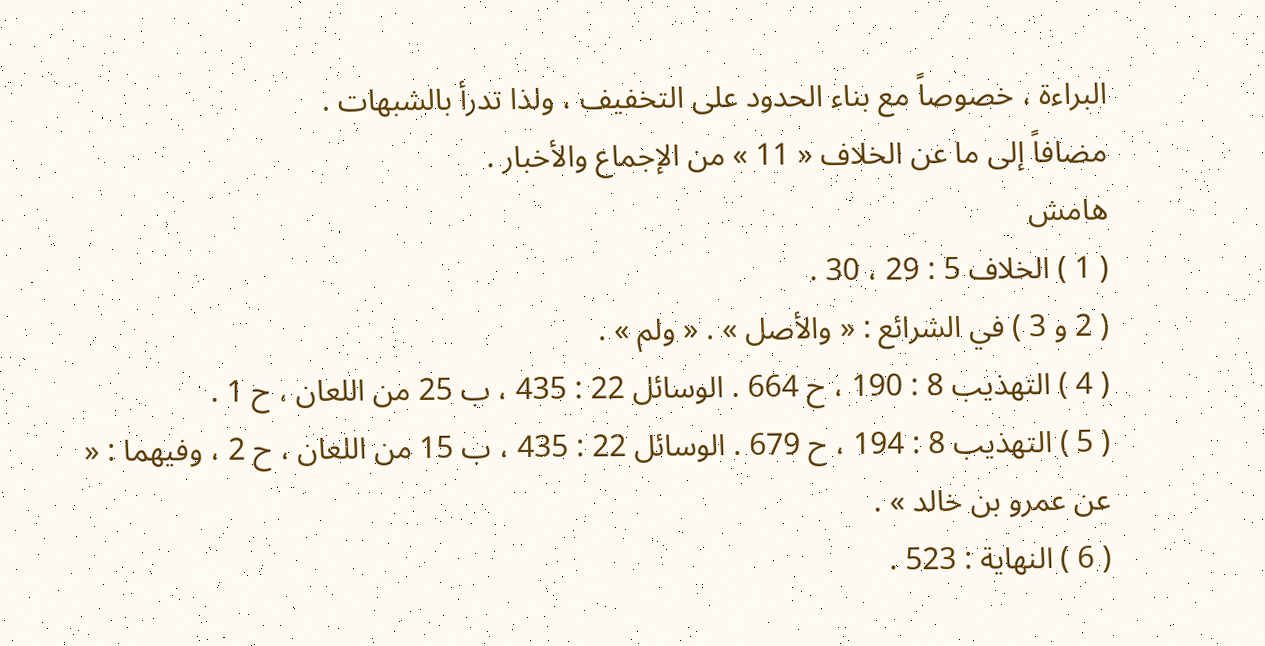البراءة ، خصوصاً مع بناء الحدود على التخفيف ، ولذا تدرأ بالشبهات .
مضافاً إلى ما عن الخلاف « 11 » من الإجماع والأخبار .
هامش
( 1 ) الخلاف 5 : 29 ، 30 .
( 2 و 3 ) في الشرائع : « والأصل » . « ولم » .
( 4 ) التهذيب 8 : 190 ، ح 664 . الوسائل 22 : 435 ، ب 25 من اللعان ، ح 1 .
( 5 ) التهذيب 8 : 194 ، ح 679 . الوسائل 22 : 435 ، ب 15 من اللعان ، ح 2 ، وفيهما : « عن عمرو بن خالد » .
( 6 ) النهاية : 523 .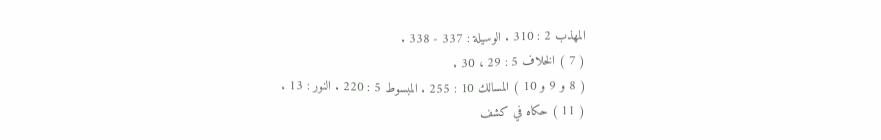المهذب 2 : 310 . الوسيلة : 337 - 338 .
( 7 ) الخلاف 5 : 29 ، 30 .
( 8 و 9 و 10 ) المسالك 10 : 255 . المبسوط 5 : 220 . النور : 13 .
( 11 ) حكاه في كشف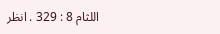اللثام 8 : 329 . انظر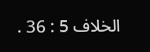الخلاف 5 : 36 .